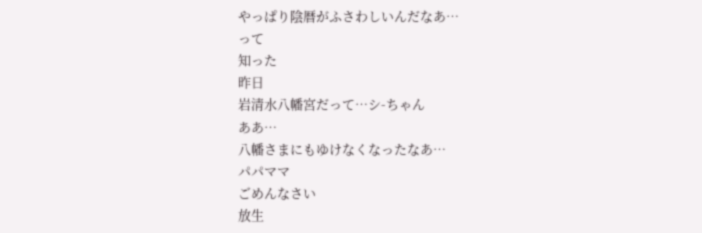やっぱり陰暦がふさわしいんだなあ…
って
知った
昨日
岩清水八幡宮だって…シ-ちゃん
ああ…
八幡さまにもゆけなくなったなあ…
パパママ
ごめんなさい
放生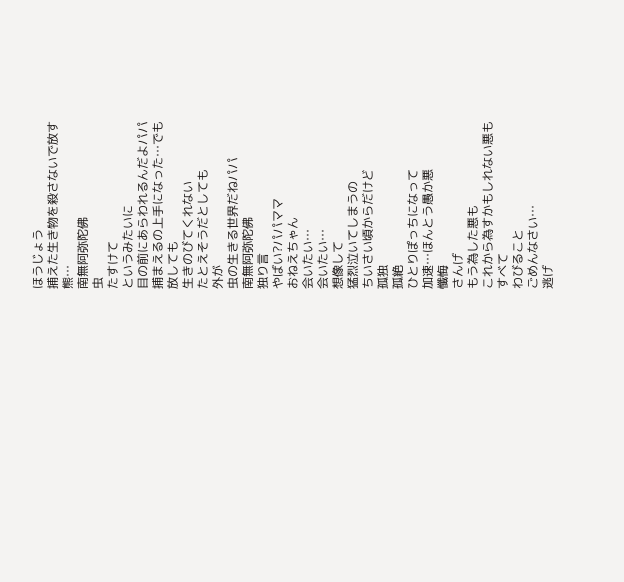ほうじょう
捕えた生き物を殺さないで放す
熊…
南無阿弥陀佛
虫
たすけて
というみたいに
目の前にあらわれるんだよパパ
捕まえるの上手になった…でも
放しても
生きのびてくれない
たとえそうだとしても
外が
虫の生きる世界だねパパ
南無阿弥陀佛
独り言
やばい?パパママ
おねえちゃん
会いたい…
会いたい…
想像して
猛烈泣いてしまうの
ちいさい頃からだけど
孤独
孤絶
ひとりぽっちになって
加速…ほんとう愚か悪
懺悔
さんげ
もう為した悪も
これから為すかもしれない悪も
すべて
わびること
ごめんなさい…
逃げ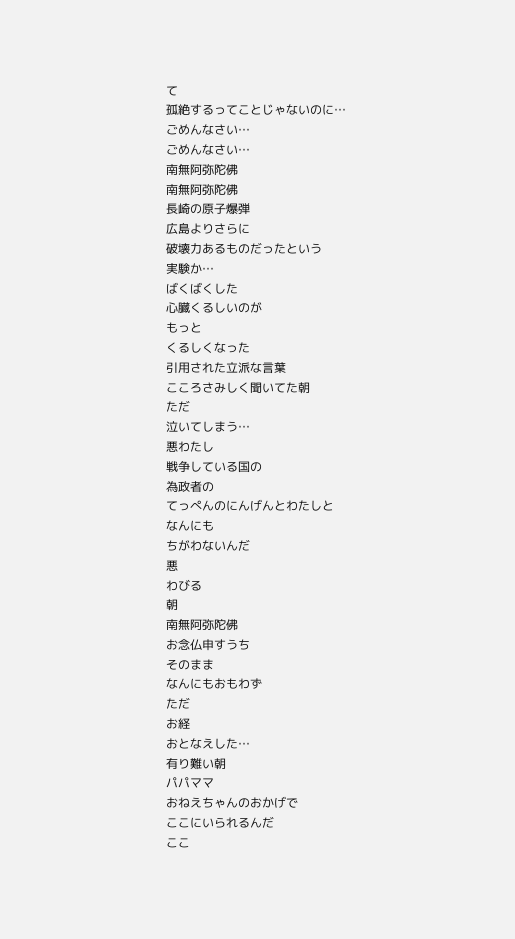て
孤絶するってことじゃないのに…
ごめんなさい…
ごめんなさい…
南無阿弥陀佛
南無阿弥陀佛
長崎の原子爆弾
広島よりさらに
破壊力あるものだったという
実験か…
ばくばくした
心臓くるしいのが
もっと
くるしくなった
引用された立派な言葉
こころさみしく聞いてた朝
ただ
泣いてしまう…
悪わたし
戦争している国の
為政者の
てっぺんのにんげんとわたしと
なんにも
ちがわないんだ
悪
わびる
朝
南無阿弥陀佛
お念仏申すうち
そのまま
なんにもおもわず
ただ
お経
おとなえした…
有り難い朝
パパママ
おねえちゃんのおかげで
ここにいられるんだ
ここ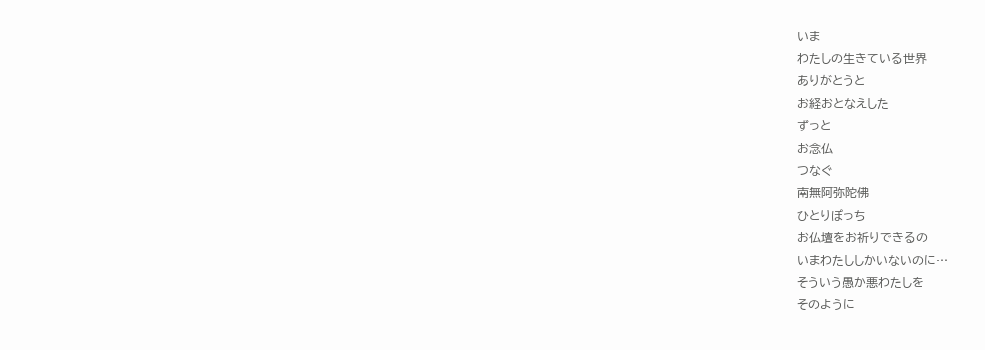いま
わたしの生きている世界
ありがとうと
お経おとなえした
ずっと
お念仏
つなぐ
南無阿弥陀佛
ひとりぽっち
お仏壇をお祈りできるの
いまわたししかいないのに…
そういう愚か悪わたしを
そのように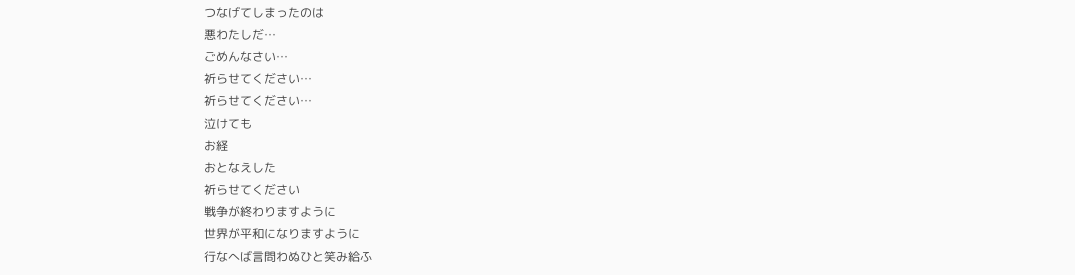つなげてしまったのは
悪わたしだ…
ごめんなさい…
祈らせてください…
祈らせてください…
泣けても
お経
おとなえした
祈らせてください
戦争が終わりますように
世界が平和になりますように
行なへば言問わぬひと笑み給ふ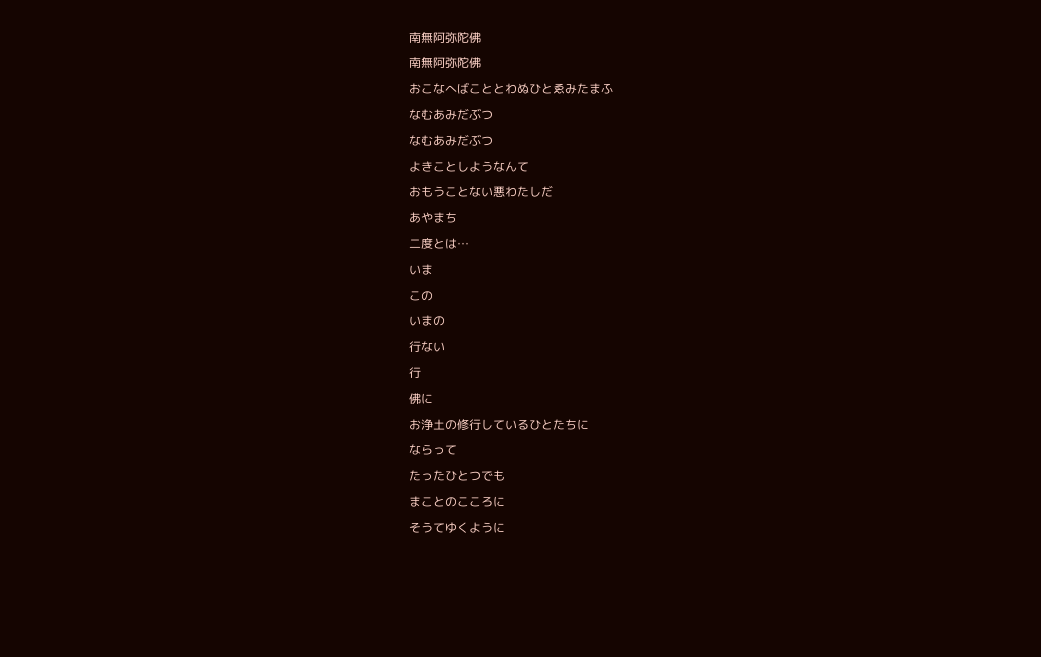南無阿弥陀佛
南無阿弥陀佛
おこなへばこととわぬひとゑみたまふ
なむあみだぶつ
なむあみだぶつ
よきことしようなんて
おもうことない悪わたしだ
あやまち
二度とは…
いま
この
いまの
行ない
行
佛に
お浄土の修行しているひとたちに
ならって
たったひとつでも
まことのこころに
そうてゆくように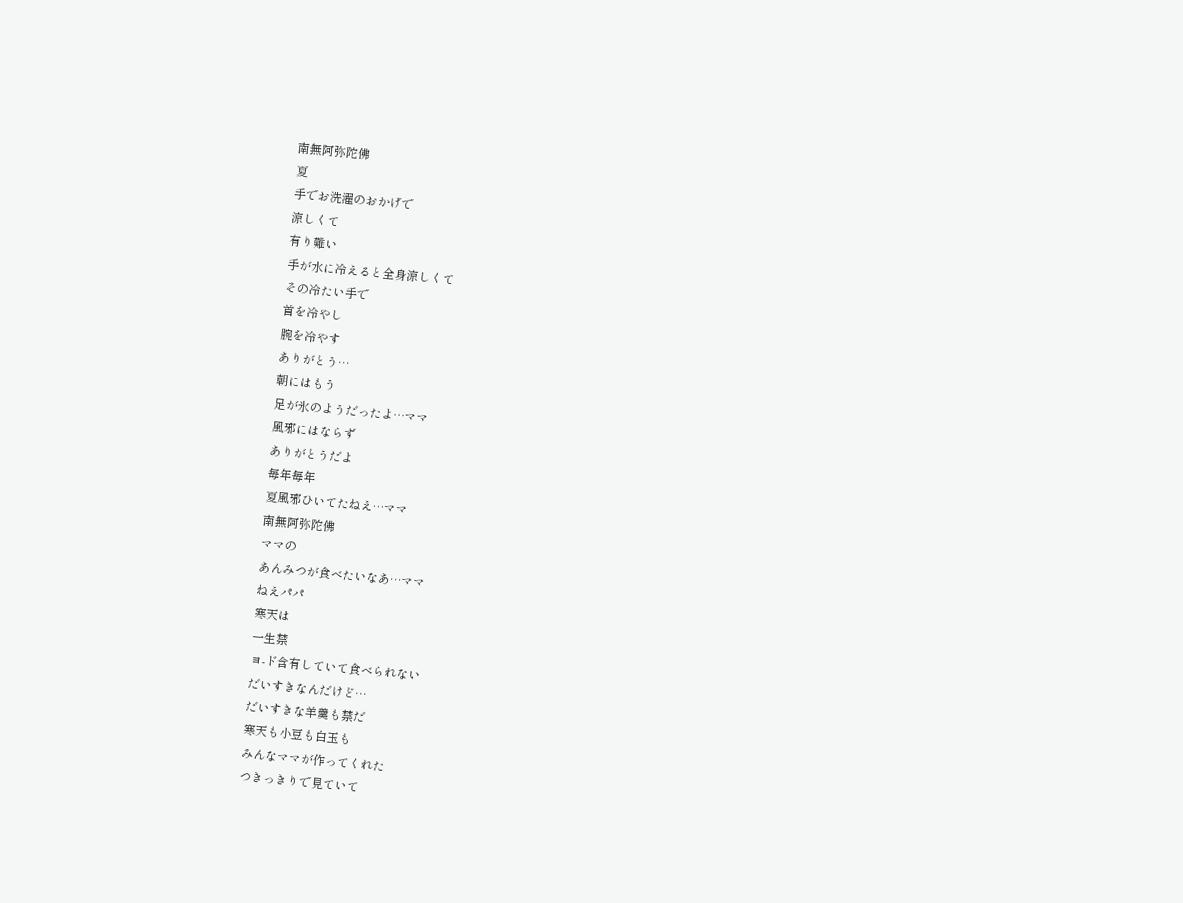南無阿弥陀佛
夏
手でお洗濯のおかげで
涼しくて
有り難い
手が水に冷えると全身涼しくて
その冷たい手で
首を冷やし
腕を冷やす
ありがとう…
朝にはもう
足が氷のようだったよ…ママ
風邪にはならず
ありがとうだよ
毎年毎年
夏風邪ひいてたねえ…ママ
南無阿弥陀佛
ママの
あんみつが食べたいなあ…ママ
ねえパパ
寒天は
一生禁
ヨ-ド含有していて食べられない
だいすきなんだけど…
だいすきな羊羹も禁だ
寒天も小豆も白玉も
みんなママが作ってくれた
つきっきりで見ていて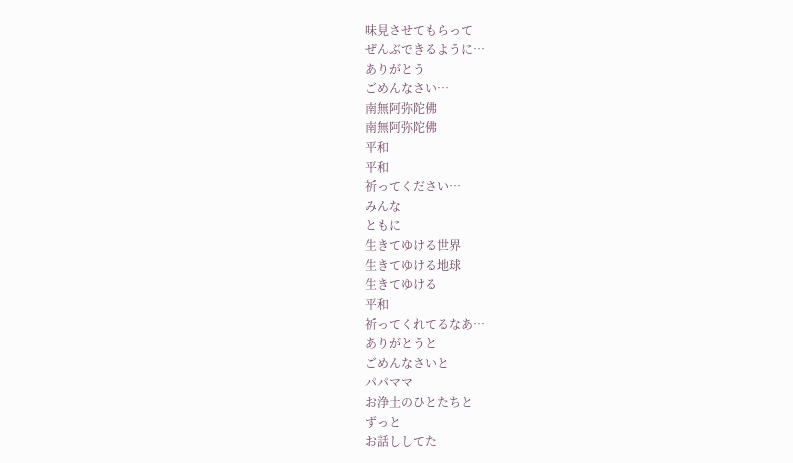味見させてもらって
ぜんぶできるように…
ありがとう
ごめんなさい…
南無阿弥陀佛
南無阿弥陀佛
平和
平和
祈ってください…
みんな
ともに
生きてゆける世界
生きてゆける地球
生きてゆける
平和
祈ってくれてるなあ…
ありがとうと
ごめんなさいと
パパママ
お浄土のひとたちと
ずっと
お話ししてた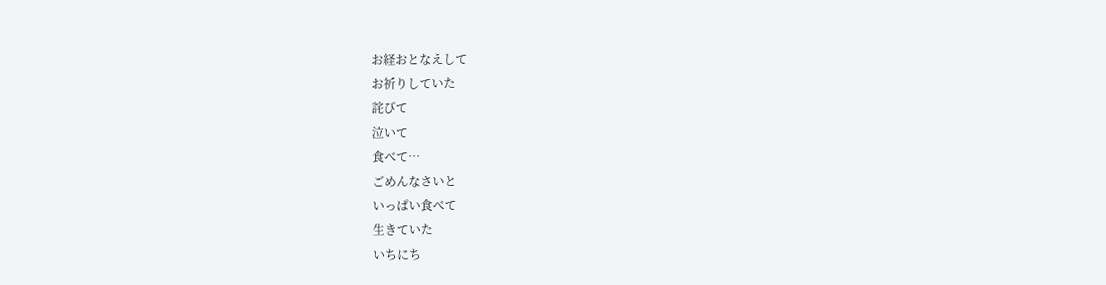お経おとなえして
お祈りしていた
詫びて
泣いて
食べて…
ごめんなさいと
いっぱい食べて
生きていた
いちにち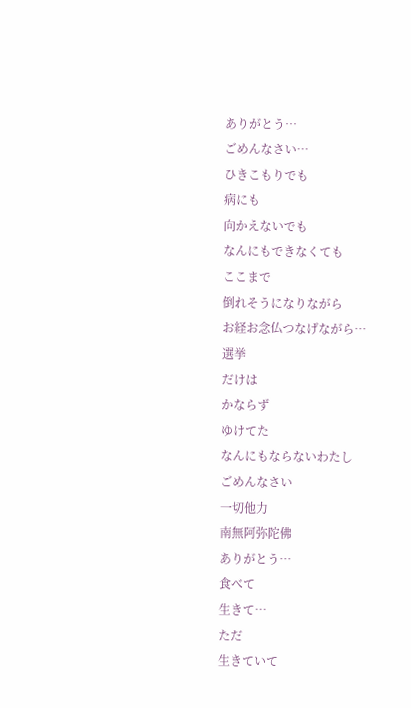ありがとう…
ごめんなさい…
ひきこもりでも
病にも
向かえないでも
なんにもできなくても
ここまで
倒れそうになりながら
お経お念仏つなげながら…
選挙
だけは
かならず
ゆけてた
なんにもならないわたし
ごめんなさい
一切他力
南無阿弥陀佛
ありがとう…
食べて
生きて…
ただ
生きていて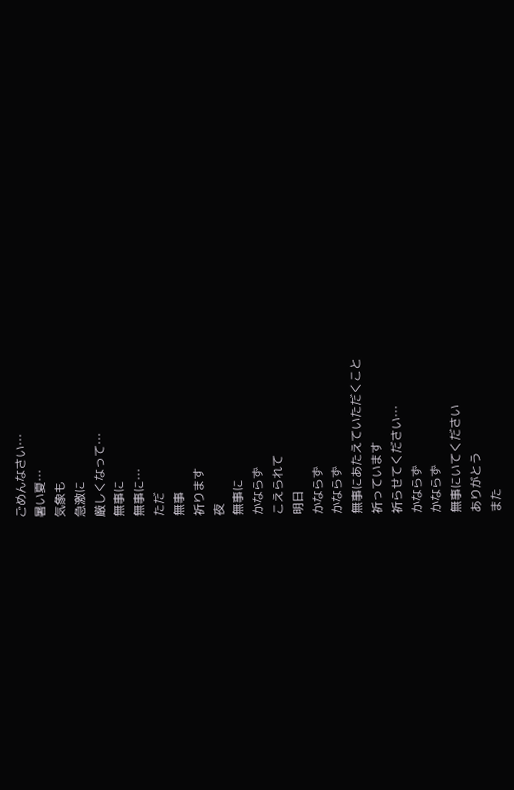ごめんなさい…
暑い夏…
気象も
急激に
厳しくなって…
無事に
無事に…
ただ
無事
祈ります
夜
無事に
かならず
こえられて
明日
かならず
かならず
無事にあたえていただくこと
祈っています
祈らせてください…
かならず
かならず
無事にいてください
ありがとう
また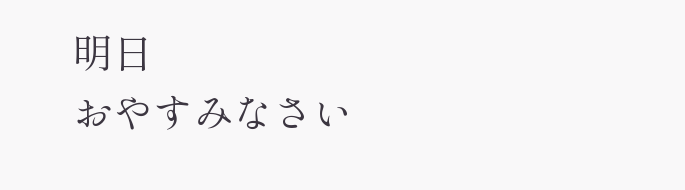明日
おやすみなさい